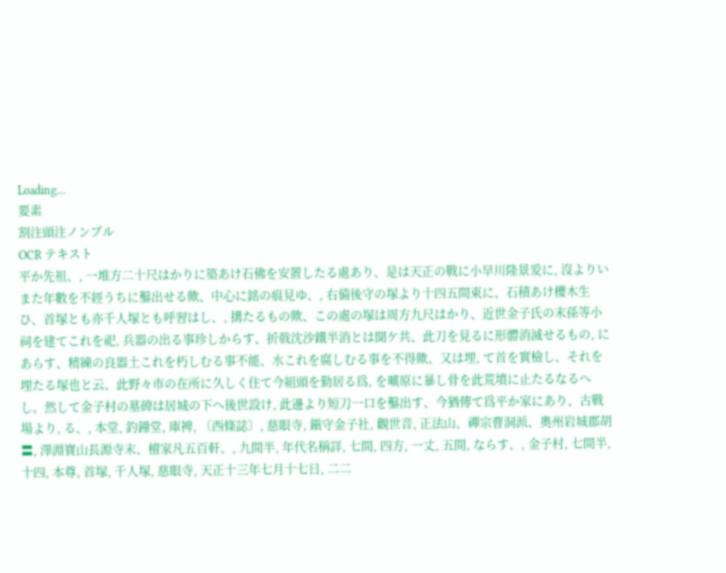Loading…
要素
割注頭注ノンブル
OCR テキスト
平か先祖、, 一堆方二十尺はかりに築あけ石佛を安置したる處あり、是は天正の戰に小早川隆景爰に, 沒よりいまた年數を不經うちに鑿出せる歟、中心に銘の痕見ゆ、, 右備後守の塚より十四五間東に、石積あけ櫻木生ひ、首塚とも亦千人塚とも呼習はし、, 搆たるもの歟、この處の塚は周方九尺はかり、近世金子氏の末孫等小祠を建てこれを祀, 兵器の出る事珍しからす、折戟沈沙鐵半消とは聞ケ共、此刀を見るに形體消滅せるもの, にあらす、精練の良器土これを朽しむる事不能、水これを腐しむる事を不得歟、又は埋, て首を實檢し、それを埋たる塚也と云、此野々市の在所に久しく住て今組頭を勤居る爲, を曠原に暴し骨を此荒墳に止たるなるへし、然して金子村の墓碑は居城の下へ後世設け, 此邊より短刀一口を鑿出す、今猶傳て爲平か家にあり、古戰場より, る、, 本堂, 釣鐘堂, 庫裨, 〔西條誌〕, 慈眼寺, 鎭守金子社, 觀世音, 正法山、禪宗曹洞派、奧州岩城郡胡〓, 澤淵寶山長源寺末、檀家凡五百軒、, 九間半, 年代名稱詳, 七間, 四方, 一丈, 五間, ならす、, 金子村, 七間半, 十四, 本尊, 首塚, 千人塚, 慈眼寺, 天正十三年七月十七日, 二二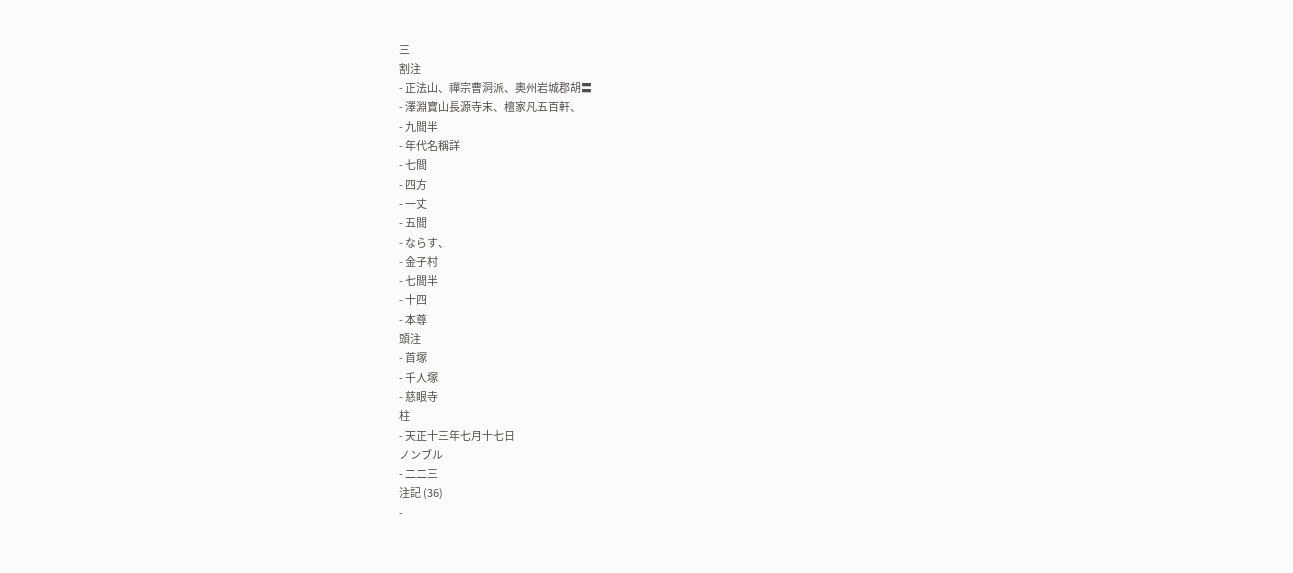三
割注
- 正法山、禪宗曹洞派、奧州岩城郡胡〓
- 澤淵寶山長源寺末、檀家凡五百軒、
- 九間半
- 年代名稱詳
- 七間
- 四方
- 一丈
- 五間
- ならす、
- 金子村
- 七間半
- 十四
- 本尊
頭注
- 首塚
- 千人塚
- 慈眼寺
柱
- 天正十三年七月十七日
ノンブル
- 二二三
注記 (36)
-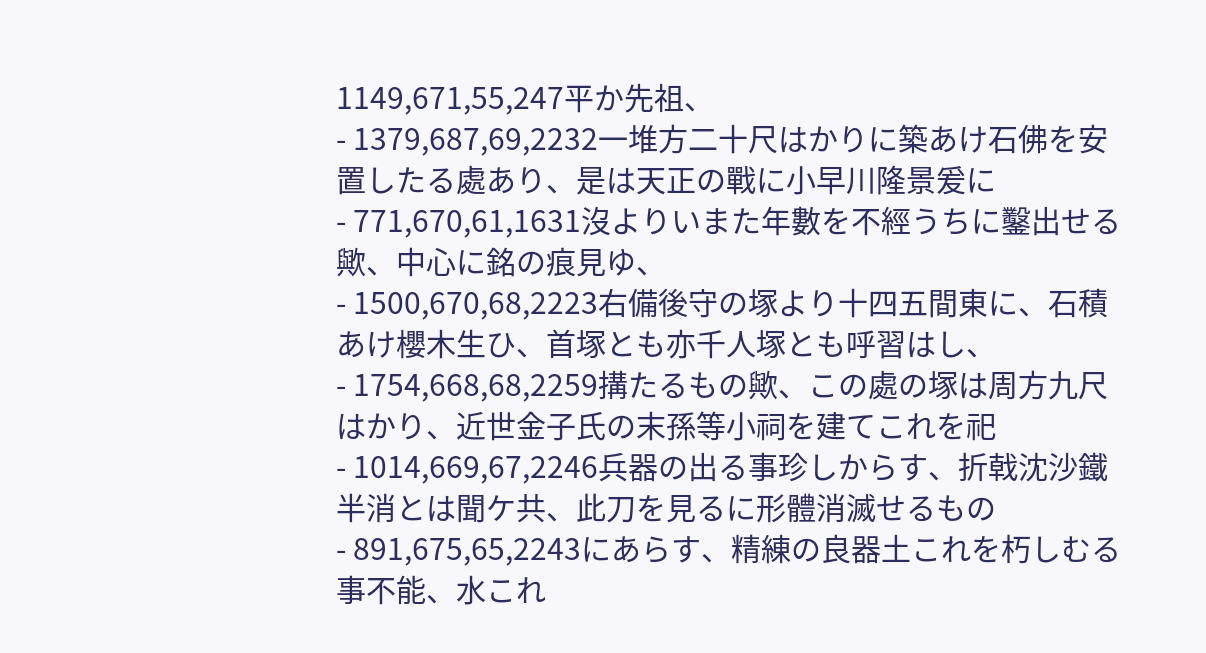1149,671,55,247平か先祖、
- 1379,687,69,2232一堆方二十尺はかりに築あけ石佛を安置したる處あり、是は天正の戰に小早川隆景爰に
- 771,670,61,1631沒よりいまた年數を不經うちに鑿出せる歟、中心に銘の痕見ゆ、
- 1500,670,68,2223右備後守の塚より十四五間東に、石積あけ櫻木生ひ、首塚とも亦千人塚とも呼習はし、
- 1754,668,68,2259搆たるもの歟、この處の塚は周方九尺はかり、近世金子氏の末孫等小祠を建てこれを祀
- 1014,669,67,2246兵器の出る事珍しからす、折戟沈沙鐵半消とは聞ケ共、此刀を見るに形體消滅せるもの
- 891,675,65,2243にあらす、精練の良器土これを朽しむる事不能、水これ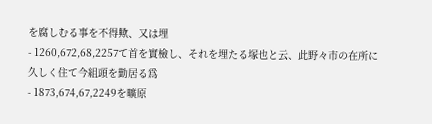を腐しむる事を不得歟、又は埋
- 1260,672,68,2257て首を實檢し、それを埋たる塚也と云、此野々市の在所に久しく住て今組頭を勤居る爲
- 1873,674,67,2249を曠原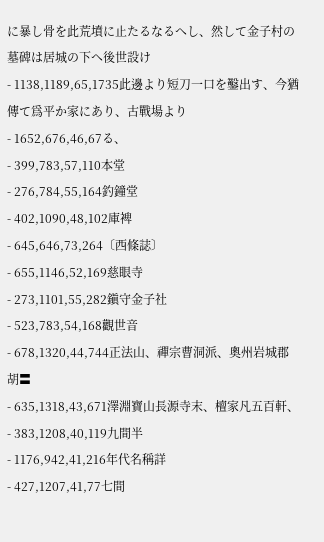に暴し骨を此荒墳に止たるなるへし、然して金子村の墓碑は居城の下へ後世設け
- 1138,1189,65,1735此邊より短刀一口を鑿出す、今猶傳て爲平か家にあり、古戰場より
- 1652,676,46,67る、
- 399,783,57,110本堂
- 276,784,55,164釣鐘堂
- 402,1090,48,102庫裨
- 645,646,73,264〔西條誌〕
- 655,1146,52,169慈眼寺
- 273,1101,55,282鎭守金子社
- 523,783,54,168觀世音
- 678,1320,44,744正法山、禪宗曹洞派、奧州岩城郡胡〓
- 635,1318,43,671澤淵寶山長源寺末、檀家凡五百軒、
- 383,1208,40,119九間半
- 1176,942,41,216年代名稱詳
- 427,1207,41,77七間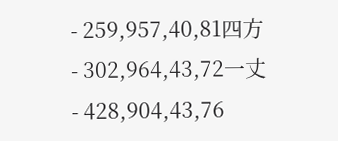- 259,957,40,81四方
- 302,964,43,72一丈
- 428,904,43,76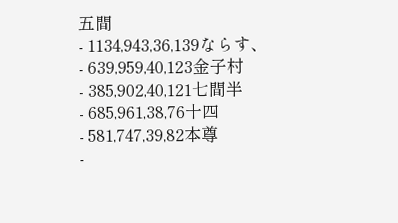五間
- 1134,943,36,139ならす、
- 639,959,40,123金子村
- 385,902,40,121七間半
- 685,961,38,76十四
- 581,747,39,82本尊
-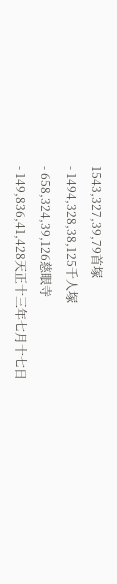1543,327,39,79首塚
- 1494,328,38,125千人塚
- 658,324,39,126慈眼寺
- 149,836,41,428天正十三年七月十七日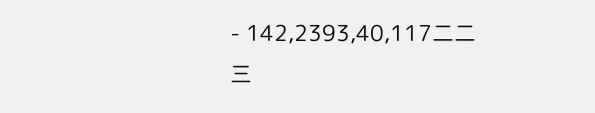- 142,2393,40,117二二三